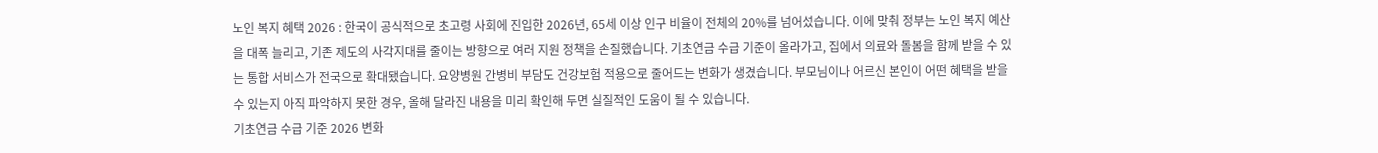노인 복지 혜택 2026 : 한국이 공식적으로 초고령 사회에 진입한 2026년, 65세 이상 인구 비율이 전체의 20%를 넘어섰습니다. 이에 맞춰 정부는 노인 복지 예산을 대폭 늘리고, 기존 제도의 사각지대를 줄이는 방향으로 여러 지원 정책을 손질했습니다. 기초연금 수급 기준이 올라가고, 집에서 의료와 돌봄을 함께 받을 수 있는 통합 서비스가 전국으로 확대됐습니다. 요양병원 간병비 부담도 건강보험 적용으로 줄어드는 변화가 생겼습니다. 부모님이나 어르신 본인이 어떤 혜택을 받을 수 있는지 아직 파악하지 못한 경우, 올해 달라진 내용을 미리 확인해 두면 실질적인 도움이 될 수 있습니다.
기초연금 수급 기준 2026 변화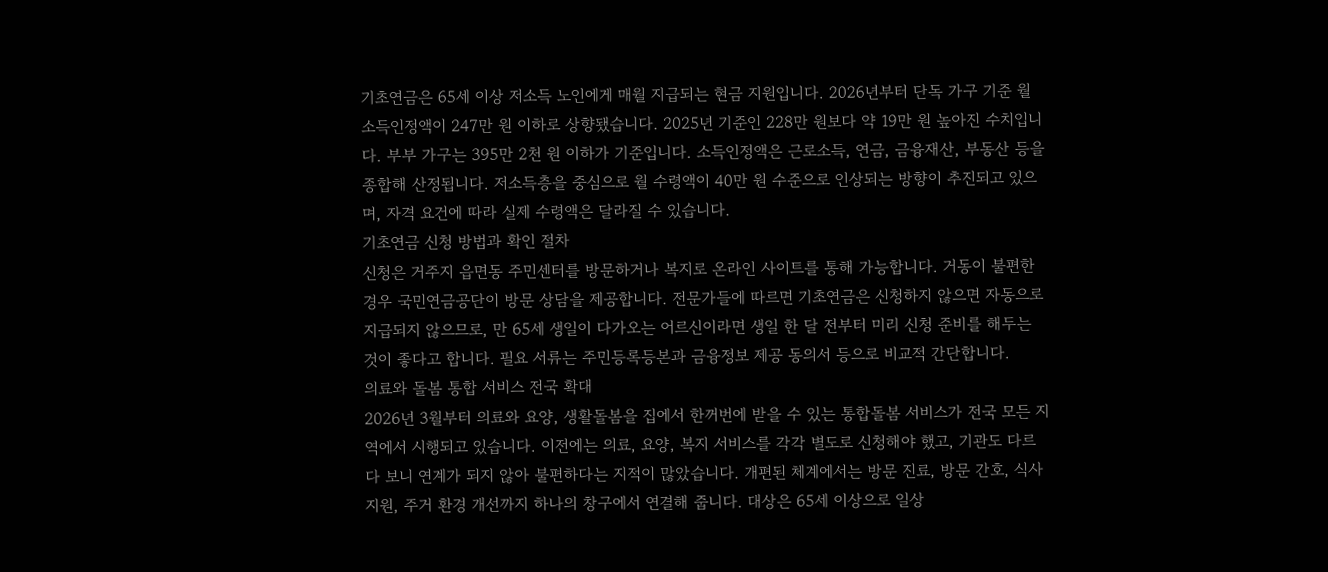기초연금은 65세 이상 저소득 노인에게 매월 지급되는 현금 지원입니다. 2026년부터 단독 가구 기준 월 소득인정액이 247만 원 이하로 상향됐습니다. 2025년 기준인 228만 원보다 약 19만 원 높아진 수치입니다. 부부 가구는 395만 2천 원 이하가 기준입니다. 소득인정액은 근로소득, 연금, 금융재산, 부동산 등을 종합해 산정됩니다. 저소득층을 중심으로 월 수령액이 40만 원 수준으로 인상되는 방향이 추진되고 있으며, 자격 요건에 따라 실제 수령액은 달라질 수 있습니다.
기초연금 신청 방법과 확인 절차
신청은 거주지 읍면동 주민센터를 방문하거나 복지로 온라인 사이트를 통해 가능합니다. 거동이 불편한 경우 국민연금공단이 방문 상담을 제공합니다. 전문가들에 따르면 기초연금은 신청하지 않으면 자동으로 지급되지 않으므로, 만 65세 생일이 다가오는 어르신이라면 생일 한 달 전부터 미리 신청 준비를 해두는 것이 좋다고 합니다. 필요 서류는 주민등록등본과 금융정보 제공 동의서 등으로 비교적 간단합니다.
의료와 돌봄 통합 서비스 전국 확대
2026년 3월부터 의료와 요양, 생활돌봄을 집에서 한꺼번에 받을 수 있는 통합돌봄 서비스가 전국 모든 지역에서 시행되고 있습니다. 이전에는 의료, 요양, 복지 서비스를 각각 별도로 신청해야 했고, 기관도 다르다 보니 연계가 되지 않아 불편하다는 지적이 많았습니다. 개편된 체계에서는 방문 진료, 방문 간호, 식사 지원, 주거 환경 개선까지 하나의 창구에서 연결해 줍니다. 대상은 65세 이상으로 일상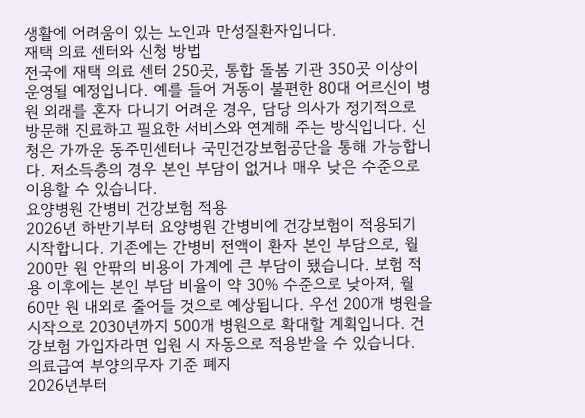생활에 어려움이 있는 노인과 만성질환자입니다.
재택 의료 센터와 신청 방법
전국에 재택 의료 센터 250곳, 통합 돌봄 기관 350곳 이상이 운영될 예정입니다. 예를 들어 거동이 불편한 80대 어르신이 병원 외래를 혼자 다니기 어려운 경우, 담당 의사가 정기적으로 방문해 진료하고 필요한 서비스와 연계해 주는 방식입니다. 신청은 가까운 동주민센터나 국민건강보험공단을 통해 가능합니다. 저소득층의 경우 본인 부담이 없거나 매우 낮은 수준으로 이용할 수 있습니다.
요양병원 간병비 건강보험 적용
2026년 하반기부터 요양병원 간병비에 건강보험이 적용되기 시작합니다. 기존에는 간병비 전액이 환자 본인 부담으로, 월 200만 원 안팎의 비용이 가계에 큰 부담이 됐습니다. 보험 적용 이후에는 본인 부담 비율이 약 30% 수준으로 낮아져, 월 60만 원 내외로 줄어들 것으로 예상됩니다. 우선 200개 병원을 시작으로 2030년까지 500개 병원으로 확대할 계획입니다. 건강보험 가입자라면 입원 시 자동으로 적용받을 수 있습니다.
의료급여 부양의무자 기준 폐지
2026년부터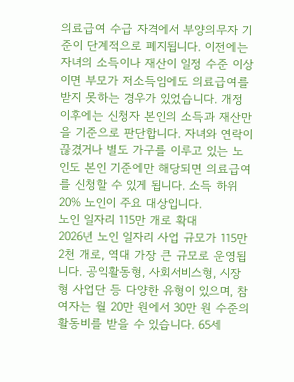의료급여 수급 자격에서 부양의무자 기준이 단계적으로 폐지됩니다. 이전에는 자녀의 소득이나 재산이 일정 수준 이상이면 부모가 저소득임에도 의료급여를 받지 못하는 경우가 있었습니다. 개정 이후에는 신청자 본인의 소득과 재산만을 기준으로 판단합니다. 자녀와 연락이 끊겼거나 별도 가구를 이루고 있는 노인도 본인 기준에만 해당되면 의료급여를 신청할 수 있게 됩니다. 소득 하위 20% 노인이 주요 대상입니다.
노인 일자리 115만 개로 확대
2026년 노인 일자리 사업 규모가 115만 2천 개로, 역대 가장 큰 규모로 운영됩니다. 공익활동형, 사회서비스형, 시장형 사업단 등 다양한 유형이 있으며, 참여자는 월 20만 원에서 30만 원 수준의 활동비를 받을 수 있습니다. 65세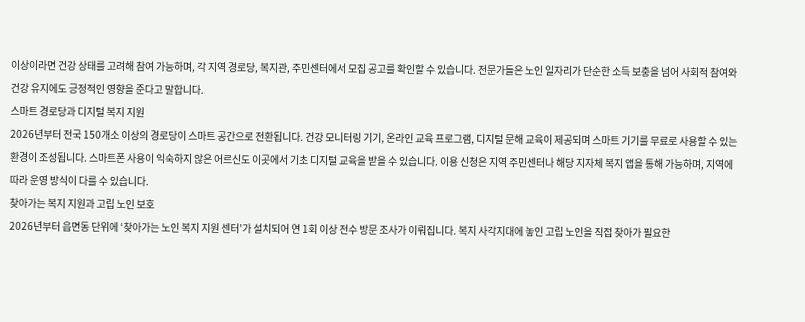이상이라면 건강 상태를 고려해 참여 가능하며, 각 지역 경로당, 복지관, 주민센터에서 모집 공고를 확인할 수 있습니다. 전문가들은 노인 일자리가 단순한 소득 보충을 넘어 사회적 참여와 건강 유지에도 긍정적인 영향을 준다고 말합니다.
스마트 경로당과 디지털 복지 지원
2026년부터 전국 150개소 이상의 경로당이 스마트 공간으로 전환됩니다. 건강 모니터링 기기, 온라인 교육 프로그램, 디지털 문해 교육이 제공되며 스마트 기기를 무료로 사용할 수 있는 환경이 조성됩니다. 스마트폰 사용이 익숙하지 않은 어르신도 이곳에서 기초 디지털 교육을 받을 수 있습니다. 이용 신청은 지역 주민센터나 해당 지자체 복지 앱을 통해 가능하며, 지역에 따라 운영 방식이 다를 수 있습니다.
찾아가는 복지 지원과 고립 노인 보호
2026년부터 읍면동 단위에 ‘찾아가는 노인 복지 지원 센터’가 설치되어 연 1회 이상 전수 방문 조사가 이뤄집니다. 복지 사각지대에 놓인 고립 노인을 직접 찾아가 필요한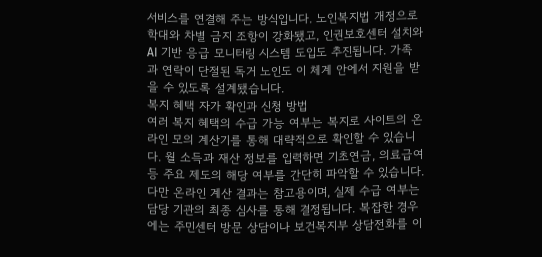서비스를 연결해 주는 방식입니다. 노인복지법 개정으로 학대와 차별 금지 조항이 강화됐고, 인권보호센터 설치와 AI 기반 응급 모니터링 시스템 도입도 추진됩니다. 가족과 연락이 단절된 독거 노인도 이 체계 안에서 지원을 받을 수 있도록 설계됐습니다.
복지 혜택 자가 확인과 신청 방법
여러 복지 혜택의 수급 가능 여부는 복지로 사이트의 온라인 모의 계산기를 통해 대략적으로 확인할 수 있습니다. 월 소득과 재산 정보를 입력하면 기초연금, 의료급여 등 주요 제도의 해당 여부를 간단히 파악할 수 있습니다. 다만 온라인 계산 결과는 참고용이며, 실제 수급 여부는 담당 기관의 최종 심사를 통해 결정됩니다. 복잡한 경우에는 주민센터 방문 상담이나 보건복지부 상담전화를 이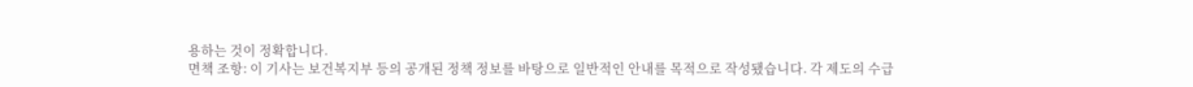용하는 것이 정확합니다.
면책 조항: 이 기사는 보건복지부 등의 공개된 정책 정보를 바탕으로 일반적인 안내를 목적으로 작성됐습니다. 각 제도의 수급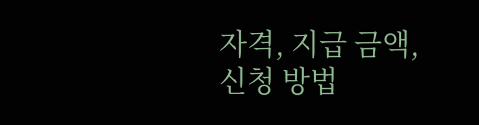자격, 지급 금액, 신청 방법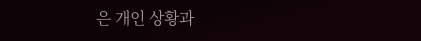은 개인 상황과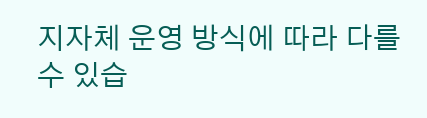지자체 운영 방식에 따라 다를 수 있습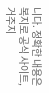니다. 정확한 내용은 복지로 공식 사이트, 거주지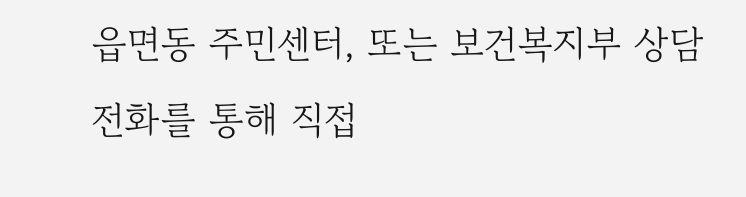읍면동 주민센터, 또는 보건복지부 상담전화를 통해 직접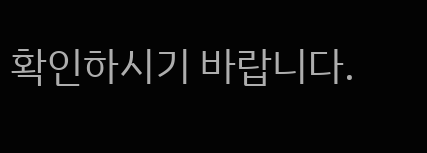확인하시기 바랍니다.